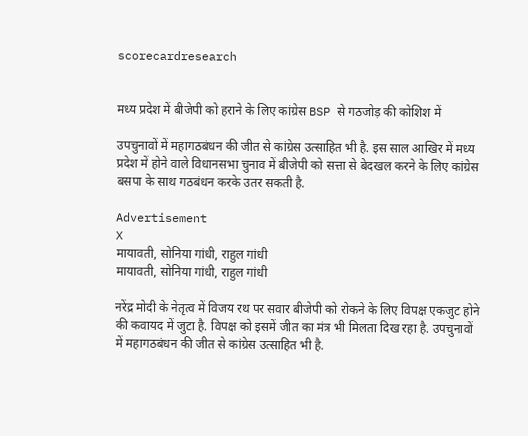scorecardresearch


मध्य प्रदेश में बीजेपी को हराने के लिए कांग्रेस BSP से गठजोड़ की कोशिश में

उपचुनावों में महागठबंधन की जीत से कांग्रेस उत्साहित भी है. इस साल आखिर में मध्य प्रदेश में होने वाले विधानसभा चुनाव में बीजेपी को सत्ता से बेदखल करने के लिए कांग्रेस बसपा के साथ गठबंधन करके उतर सकती है.

Advertisement
X
मायावती, सोनिया गांधी, राहुल गांधी
मायावती, सोनिया गांधी, राहुल गांधी

नरेंद्र मोदी के नेतृत्व में विजय रथ पर सवार बीजेपी को रोकने के लिए विपक्ष एकजुट होने की कवायद में जुटा है. विपक्ष को इसमें जीत का मंत्र भी मिलता दिख रहा है. उपचुनावों में महागठबंधन की जीत से कांग्रेस उत्साहित भी है.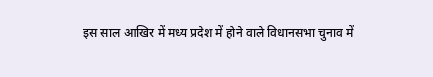इस साल आखिर में मध्य प्रदेश में होने वाले विधानसभा चुनाव में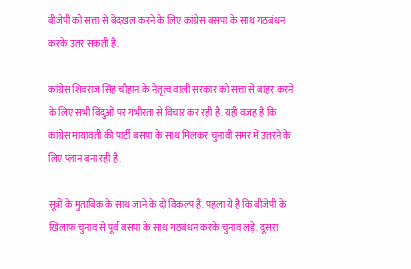बीजेपी को सत्ता से बेदखल करने के लिए कांग्रेस बसपा के साथ गठबंधन करके उतर सकती है.

कांग्रेस शिवराज सिंह चौहान के नेतृत्व वाली सरकार को सत्ता से बाहर करने के लिए सभी बिंदुओं पर गंभीरता से विचार कर रही है. यही वजह है कि कांग्रेस मायावती की पार्टी बसपा के साथ मिलकर चुनावी समर में उतरने के लिए प्लान बना रही है.

सूत्रों के मुताबिक के साथ जाने के दो विकल्प हैं. पहला ये है कि बीजेपी के खिलाफ चुनाव से पूर्व बसपा के साथ गठबंधन करके चुनाव लड़े. दूसरा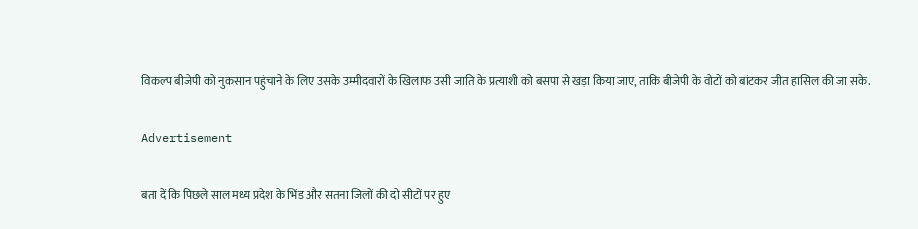विकल्प बीजेपी को नुकसान पहुंचाने के लिए उसके उम्मीदवारों के खिलाफ उसी जाति के प्रत्याशी को बसपा से खड़ा किया जाए, ताकि बीजेपी के वोटों को बांटकर जीत हासिल की जा सके.

Advertisement

बता दें कि पिछले साल मध्य प्रदेश के भिंड और सतना जिलों की दो सीटों पर हुए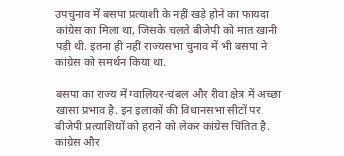उपचुनाव में बसपा प्रत्याशी के नहीं खड़े होने का फायदा कांग्रेस का मिला था, जिसके चलते बीजेपी को मात खानी पड़ी थी. इतना ही नहीं राज्यसभा चुनाव में भी बसपा ने कांग्रेस को समर्थन किया था.

बसपा का राज्य में ग्वालियर-चंबल और रीवा क्षेत्र में अच्छा खासा प्रभाव है. इन इलाकों की विधानसभा सीटों पर बीजेपी प्रत्याशियों को हराने को लेकर कांग्रेस चिंतित है. कांग्रेस और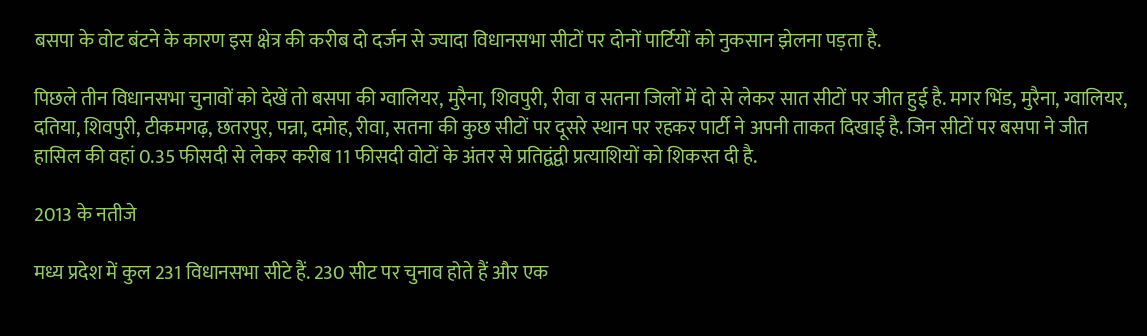बसपा के वोट बंटने के कारण इस क्षेत्र की करीब दो दर्जन से ज्यादा विधानसभा सीटों पर दोनों पार्टियों को नुकसान झेलना पड़ता है.

पिछले तीन विधानसभा चुनावों को देखें तो बसपा की ग्वालियर, मुरैना, शिवपुरी, रीवा व सतना जिलों में दो से लेकर सात सीटों पर जीत हुई है. मगर भिंड, मुरैना, ग्वालियर, दतिया, शिवपुरी, टीकमगढ़, छतरपुर, पन्ना, दमोह, रीवा, सतना की कुछ सीटों पर दूसरे स्थान पर रहकर पार्टी ने अपनी ताकत दिखाई है. जिन सीटों पर बसपा ने जीत हासिल की वहां 0.35 फीसदी से लेकर करीब 11 फीसदी वोटों के अंतर से प्रतिद्वंद्वी प्रत्याशियों को शिकस्त दी है.

2013 के नतीजे

मध्य प्रदेश में कुल 231 विधानसभा सीटे हैं. 230 सीट पर चुनाव होते हैं और एक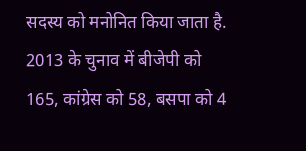सदस्य को मनोनित किया जाता है. 2013 के चुनाव में बीजेपी को 165, कांग्रेस को 58, बसपा को 4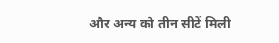और अन्य को तीन सीटें मिली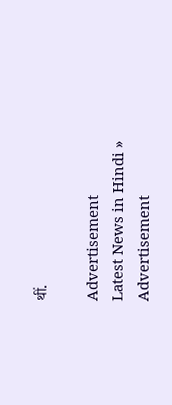थीं.

Advertisement
Latest News in Hindi »
Advertisement